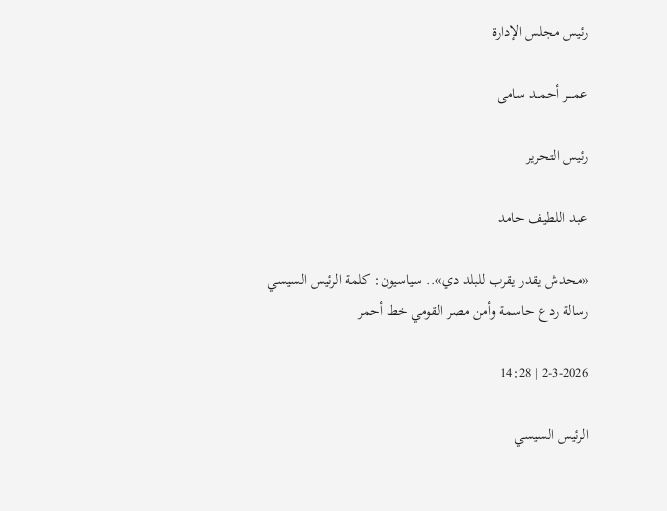رئيس مجلس الإدارة

عمــــر أحمــد سامى

رئيس التحرير

عبد اللطيف حامد

«محدش يقدر يقرب للبلد دي».. سياسيون: كلمة الرئيس السيسي رسالة ردع حاسمة وأمن مصر القومي خط أحمر

2-3-2026 | 14:28

الرئيس السيسي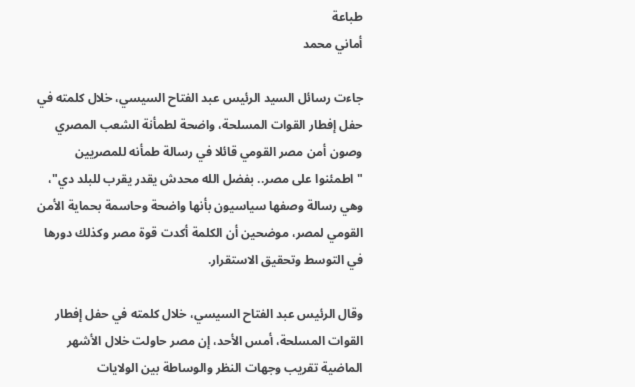طباعة
أماني محمد

جاءت رسائل السيد الرئيس عبد الفتاح السيسي، خلال كلمته في حفل إفطار القوات المسلحة، واضحة لطمأنة الشعب المصري وصون أمن مصر القومي قائلا في رسالة طمأنه للمصريين "اطمئنوا على مصر.. بفضل الله محدش يقدر يقرب للبلد دي"، وهي رسالة وصفها سياسيون بأنها واضحة وحاسمة بحماية الأمن القومي لمصر، موضحين أن الكلمة أكدت قوة مصر وكذلك دورها في التوسط وتحقيق الاستقرار.

وقال الرئيس عبد الفتاح السيسي، خلال كلمته في حفل إفطار القوات المسلحة، أمس الأحد، إن مصر حاولت خلال الأشهر الماضية تقريب وجهات النظر والوساطة بين الولايات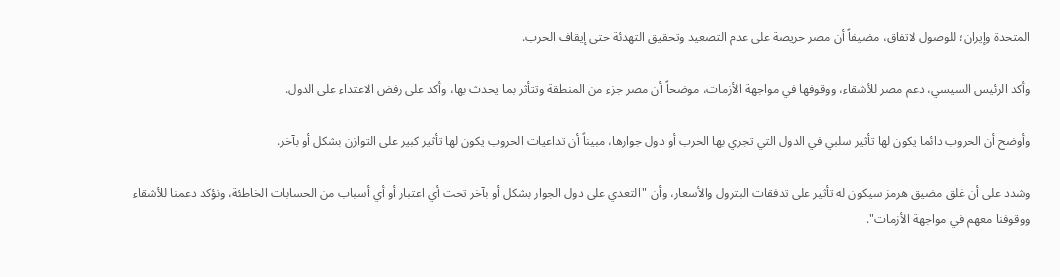المتحدة وإيران؛ للوصول لاتفاق، مضيفاً أن مصر حريصة على عدم التصعيد وتحقيق التهدئة حتى إيقاف الحرب.

وأكد الرئيس السيسي، دعم مصر للأشقاء، ووقوفها في مواجهة الأزمات، موضحاً أن مصر جزء من المنطقة وتتأثر بما يحدث بها، وأكد على رفض الاعتداء على الدول.

وأوضح أن الحروب دائما يكون لها تأثير سلبي في الدول التي تجري بها الحرب أو دول جوارها، مبيناً أن تداعيات الحروب يكون لها تأثير كبير على التوازن بشكل أو بآخر.

وشدد على أن غلق مضيق هرمز سيكون له تأثير على تدفقات البترول والأسعار، وأن "التعدي على دول الجوار بشكل أو بآخر تحت أي اعتبار أو أي أسباب من الحسابات الخاطئة، ونؤكد دعمنا للأشقاء ووقوفنا معهم في مواجهة الأزمات".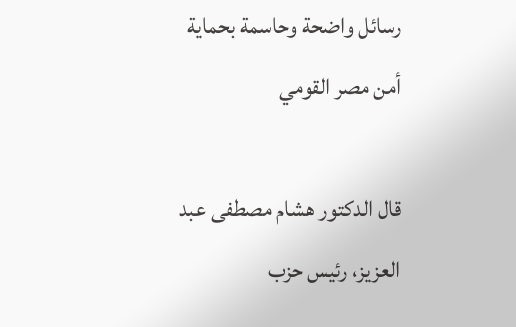رسائل واضحة وحاسمة بحماية أمن مصر القومي

قال الدكتور هشام مصطفى عبد العزيز، رئيس حزب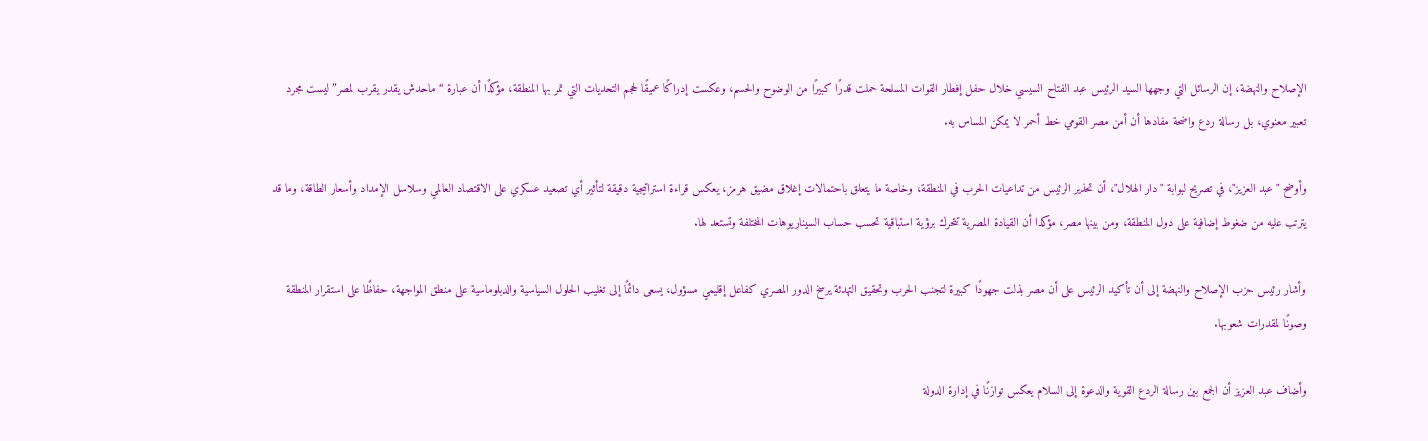الإصلاح والنهضة، إن الرسائل التي وجهها السيد الرئيس عبد الفتاح السيسي خلال حفل إفطار القوات المسلحة حملت قدرًا كبيرًا من الوضوح والحسم، وعكست إدراكًا عميقًا لحجم التحديات التي تمر بها المنطقة، مؤكدًا أن عبارة “ماحدش يقدر يقرب لمصر” ليست مجرد تعبير معنوي، بل رسالة ردع واضحة مفادها أن أمن مصر القومي خط أحمر لا يمكن المساس به.

وأوضح "عبد العزيز"، في تصريح لبوابة "دار الهلال"، أن تحذير الرئيس من تداعيات الحرب في المنطقة، وخاصة ما يتعلق باحتمالات إغلاق مضيق هرمز، يعكس قراءة استراتيجية دقيقة لتأثير أي تصعيد عسكري على الاقتصاد العالمي وسلاسل الإمداد وأسعار الطاقة، وما قد يترتب عليه من ضغوط إضافية على دول المنطقة، ومن بينها مصر، مؤكدا أن القيادة المصرية تتحرك برؤية استباقية تحسب حساب السيناريوهات المختلفة وتستعد لها.

وأشار رئيس حزب الإصلاح والنهضة إلى أن تأكيد الرئيس على أن مصر بذلت جهودًا كبيرة لتجنب الحرب وتحقيق التهدئة يرسخ الدور المصري كفاعل إقليمي مسؤول، يسعى دائمًا إلى تغليب الحلول السياسية والدبلوماسية على منطق المواجهة، حفاظًا على استقرار المنطقة وصونًا لمقدرات شعوبها.

وأضاف عبد العزيز أن الجمع بين رسالة الردع القوية والدعوة إلى السلام يعكس توازنًا في إدارة الدولة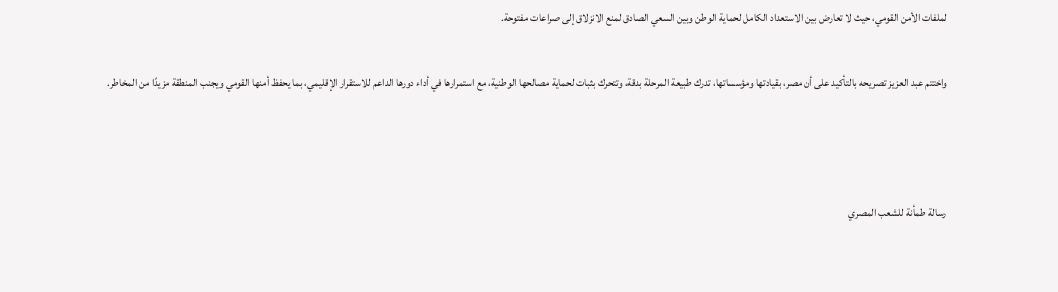لملفات الأمن القومي، حيث لا تعارض بين الاستعداد الكامل لحماية الوطن وبين السعي الصادق لمنع الانزلاق إلى صراعات مفتوحة.

واختتم عبد العزيز تصريحه بالتأكيد على أن مصر، بقيادتها ومؤسساتها، تدرك طبيعة المرحلة بدقة، وتتحرك بثبات لحماية مصالحها الوطنية، مع استمرارها في أداء دورها الداعم للاستقرار الإقليمي، بما يحفظ أمنها القومي ويجنب المنطقة مزيدًا من المخاطر.



رسالة طمأنة للشعب المصري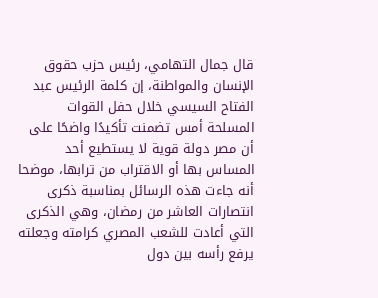قال جمال التهامي، رئيس حزب حقوق الإنسان والمواطنة، إن كلمة الرئيس عبد الفتاح السيسي خلال حفل القوات المسلحة أمس تضمنت تأكيدًا واضحًا على أن مصر دولة قوية لا يستطيع أحد المساس بها أو الاقتراب من ترابها، موضحا أنه جاءت هذه الرسائل بمناسبة ذكرى انتصارات العاشر من رمضان، وهي الذكرى التي أعادت للشعب المصري كرامته وجعلته يرفع رأسه بين دول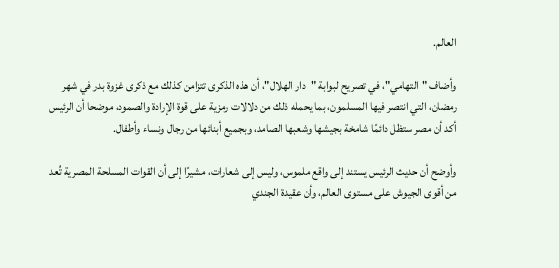العالم.

وأضاف "التهامي"، في تصريح لبوابة "دار الهلال"، أن هذه الذكرى تتزامن كذلك مع ذكرى غزوة بدر في شهر رمضان، التي انتصر فيها المسلمون، بما يحمله ذلك من دلالات رمزية على قوة الإرادة والصمود، موضحا أن الرئيس أكد أن مصر ستظل دائمًا شامخة بجيشها وشعبها الصامد، وبجميع أبنائها من رجال ونساء وأطفال.

وأوضح أن حديث الرئيس يستند إلى واقع ملموس، وليس إلى شعارات، مشيرًا إلى أن القوات المسلحة المصرية تُعد من أقوى الجيوش على مستوى العالم، وأن عقيدة الجندي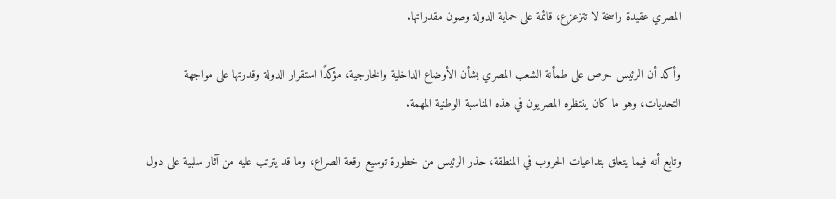المصري عقيدة راسخة لا تتزعزع، قائمة على حماية الدولة وصون مقدراتها.

وأكد أن الرئيس حرص على طمأنة الشعب المصري بشأن الأوضاع الداخلية والخارجية، مؤكدًا استقرار الدولة وقدرتها على مواجهة التحديات، وهو ما كان ينتظره المصريون في هذه المناسبة الوطنية المهمة.

وتابع أنه فيما يتعلق بتداعيات الحروب في المنطقة، حذر الرئيس من خطورة توسيع رقعة الصراع، وما قد يترتب عليه من آثار سلبية على دول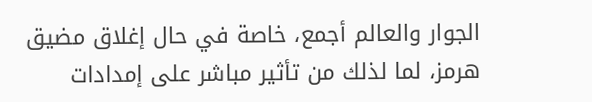الجوار والعالم أجمع، خاصة في حال إغلاق مضيق هرمز، لما لذلك من تأثير مباشر على إمدادات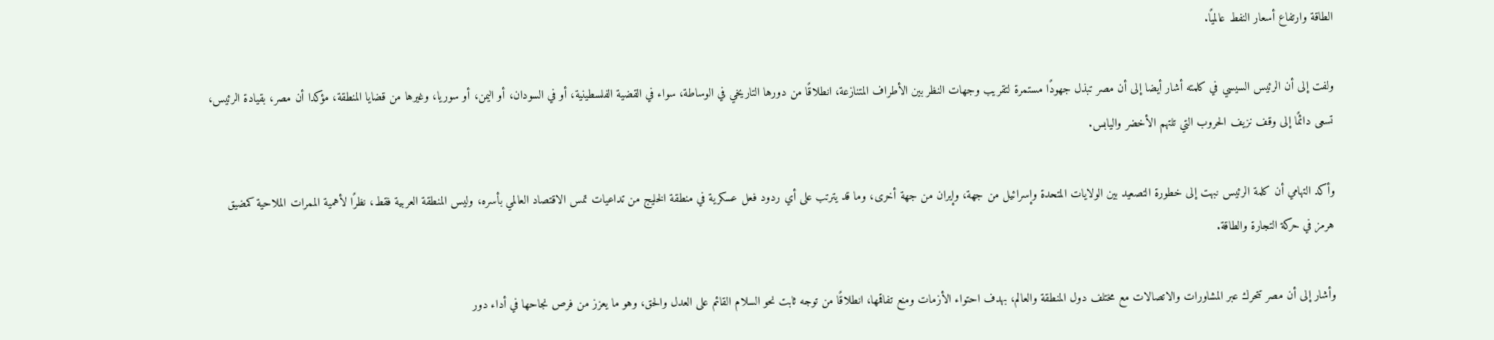الطاقة وارتفاع أسعار النفط عالميًا.

ولفت إلى أن الرئيس السيسي في كلمته أشار أيضا إلى أن مصر تبذل جهودًا مستمرة لتقريب وجهات النظر بين الأطراف المتنازعة، انطلاقًا من دورها التاريخي في الوساطة، سواء في القضية الفلسطينية، أو في السودان، أو اليمن، أو سوريا، وغيرها من قضايا المنطقة، مؤكدا أن مصر، بقيادة الرئيس، تسعى دائمًا إلى وقف نزيف الحروب التي تلتهم الأخضر واليابس.

وأكد التهامي أن كلمة الرئيس نبهت إلى خطورة التصعيد بين الولايات المتحدة وإسرائيل من جهة، وإيران من جهة أخرى، وما قد يترتب على أي ردود فعل عسكرية في منطقة الخليج من تداعيات تمس الاقتصاد العالمي بأسره، وليس المنطقة العربية فقط، نظرًا لأهمية الممرات الملاحية كمضيق هرمز في حركة التجارة والطاقة.

وأشار إلى أن مصر تتحرك عبر المشاورات والاتصالات مع مختلف دول المنطقة والعالم، بهدف احتواء الأزمات ومنع تفاقمها، انطلاقًا من توجه ثابت نحو السلام القائم على العدل والحق، وهو ما يعزز من فرص نجاحها في أداء دور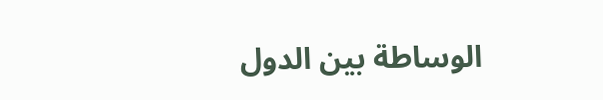الوساطة بين الدول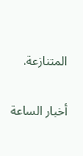المتنازعة.

أخبار الساعة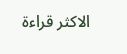الاكثر قراءة